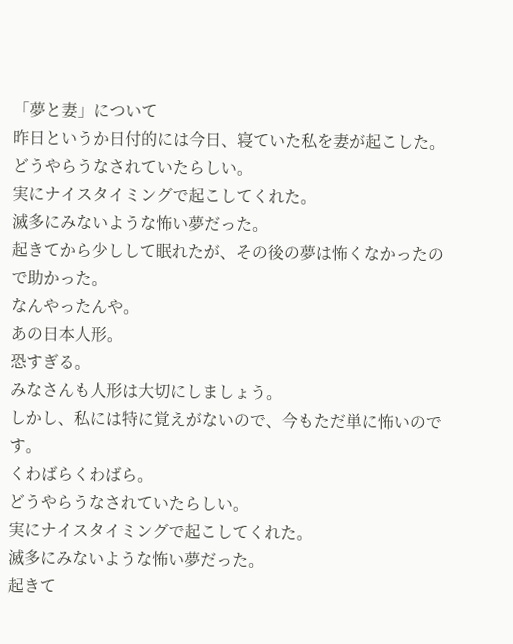「夢と妻」について
昨日というか日付的には今日、寝ていた私を妻が起こした。
どうやらうなされていたらしい。
実にナイスタイミングで起こしてくれた。
滅多にみないような怖い夢だった。
起きてから少しして眠れたが、その後の夢は怖くなかったので助かった。
なんやったんや。
あの日本人形。
恐すぎる。
みなさんも人形は大切にしましょう。
しかし、私には特に覚えがないので、今もただ単に怖いのです。
くわばらくわばら。
どうやらうなされていたらしい。
実にナイスタイミングで起こしてくれた。
滅多にみないような怖い夢だった。
起きて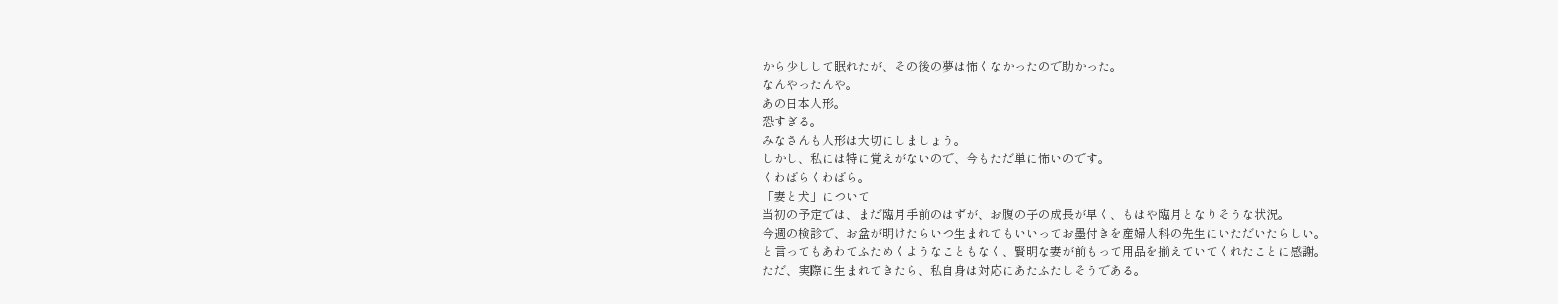から少しして眠れたが、その後の夢は怖くなかったので助かった。
なんやったんや。
あの日本人形。
恐すぎる。
みなさんも人形は大切にしましょう。
しかし、私には特に覚えがないので、今もただ単に怖いのです。
くわばらくわばら。
「妻と犬」について
当初の予定では、まだ臨月手前のはずが、お腹の子の成長が早く、もはや臨月となりそうな状況。
今週の検診で、お盆が明けたらいつ生まれてもいいってお墨付きを産婦人科の先生にいただいたらしい。
と言ってもあわてふためくようなこともなく、賢明な妻が前もって用品を揃えていてくれたことに感謝。
ただ、実際に生まれてきたら、私自身は対応にあたふたしそうである。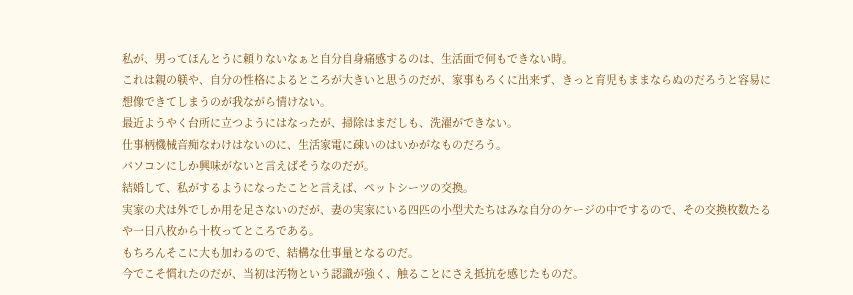私が、男ってほんとうに頼りないなぁと自分自身痛感するのは、生活面で何もできない時。
これは親の躾や、自分の性格によるところが大きいと思うのだが、家事もろくに出来ず、きっと育児もままならぬのだろうと容易に想像できてしまうのが我ながら情けない。
最近ようやく台所に立つようにはなったが、掃除はまだしも、洗濯ができない。
仕事柄機械音痴なわけはないのに、生活家電に疎いのはいかがなものだろう。
パソコンにしか興味がないと言えばそうなのだが。
結婚して、私がするようになったことと言えば、ペットシーツの交換。
実家の犬は外でしか用を足さないのだが、妻の実家にいる四匹の小型犬たちはみな自分のケージの中でするので、その交換枚数たるや一日八枚から十枚ってところである。
もちろんそこに大も加わるので、結構な仕事量となるのだ。
今でこそ慣れたのだが、当初は汚物という認識が強く、触ることにさえ抵抗を感じたものだ。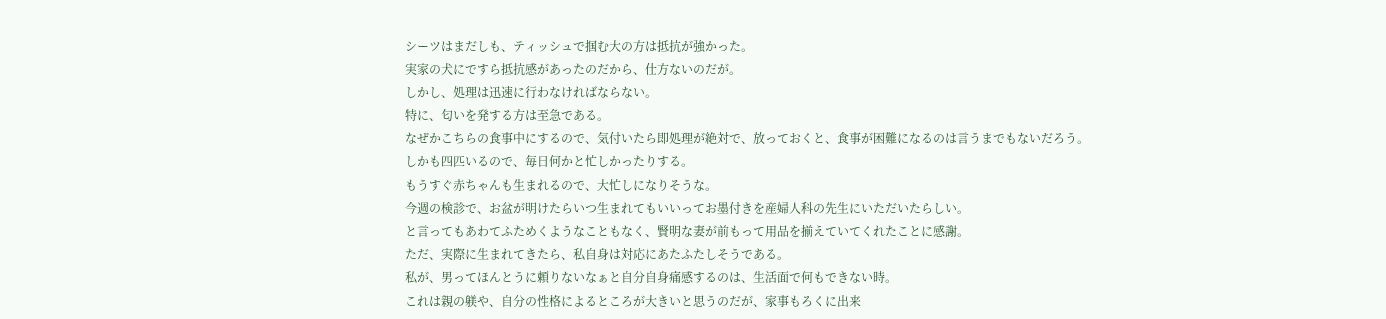シーツはまだしも、ティッシュで掴む大の方は抵抗が強かった。
実家の犬にですら抵抗感があったのだから、仕方ないのだが。
しかし、処理は迅速に行わなければならない。
特に、匂いを発する方は至急である。
なぜかこちらの食事中にするので、気付いたら即処理が絶対で、放っておくと、食事が困難になるのは言うまでもないだろう。
しかも四匹いるので、毎日何かと忙しかったりする。
もうすぐ赤ちゃんも生まれるので、大忙しになりそうな。
今週の検診で、お盆が明けたらいつ生まれてもいいってお墨付きを産婦人科の先生にいただいたらしい。
と言ってもあわてふためくようなこともなく、賢明な妻が前もって用品を揃えていてくれたことに感謝。
ただ、実際に生まれてきたら、私自身は対応にあたふたしそうである。
私が、男ってほんとうに頼りないなぁと自分自身痛感するのは、生活面で何もできない時。
これは親の躾や、自分の性格によるところが大きいと思うのだが、家事もろくに出来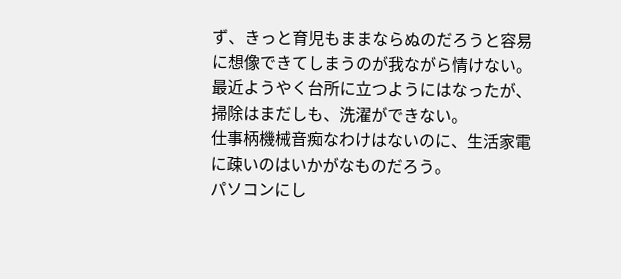ず、きっと育児もままならぬのだろうと容易に想像できてしまうのが我ながら情けない。
最近ようやく台所に立つようにはなったが、掃除はまだしも、洗濯ができない。
仕事柄機械音痴なわけはないのに、生活家電に疎いのはいかがなものだろう。
パソコンにし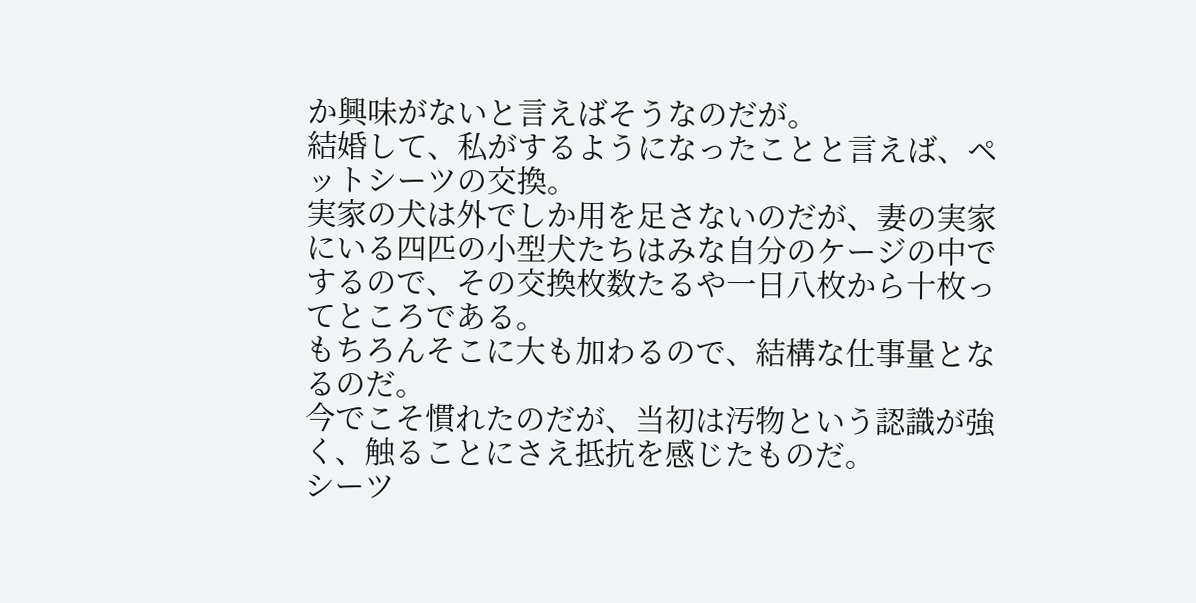か興味がないと言えばそうなのだが。
結婚して、私がするようになったことと言えば、ペットシーツの交換。
実家の犬は外でしか用を足さないのだが、妻の実家にいる四匹の小型犬たちはみな自分のケージの中でするので、その交換枚数たるや一日八枚から十枚ってところである。
もちろんそこに大も加わるので、結構な仕事量となるのだ。
今でこそ慣れたのだが、当初は汚物という認識が強く、触ることにさえ抵抗を感じたものだ。
シーツ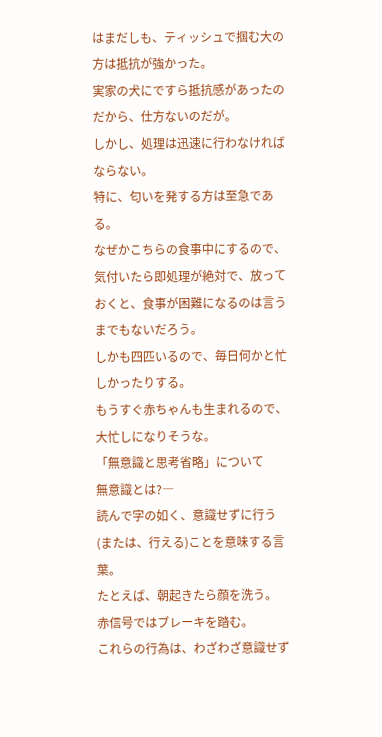はまだしも、ティッシュで掴む大の方は抵抗が強かった。
実家の犬にですら抵抗感があったのだから、仕方ないのだが。
しかし、処理は迅速に行わなければならない。
特に、匂いを発する方は至急である。
なぜかこちらの食事中にするので、気付いたら即処理が絶対で、放っておくと、食事が困難になるのは言うまでもないだろう。
しかも四匹いるので、毎日何かと忙しかったりする。
もうすぐ赤ちゃんも生まれるので、大忙しになりそうな。
「無意識と思考省略」について
無意識とは?―
読んで字の如く、意識せずに行う(または、行える)ことを意味する言葉。
たとえば、朝起きたら顔を洗う。
赤信号ではブレーキを踏む。
これらの行為は、わざわざ意識せず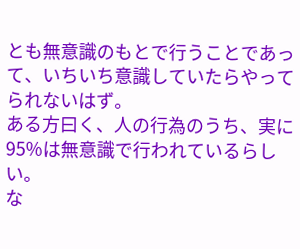とも無意識のもとで行うことであって、いちいち意識していたらやってられないはず。
ある方曰く、人の行為のうち、実に95%は無意識で行われているらしい。
な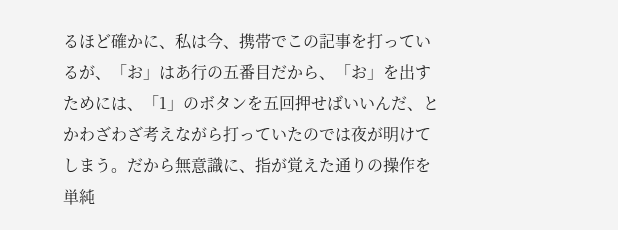るほど確かに、私は今、携帯でこの記事を打っているが、「お」はあ行の五番目だから、「お」を出すためには、「1」のボタンを五回押せばいいんだ、とかわざわざ考えながら打っていたのでは夜が明けてしまう。だから無意識に、指が覚えた通りの操作を単純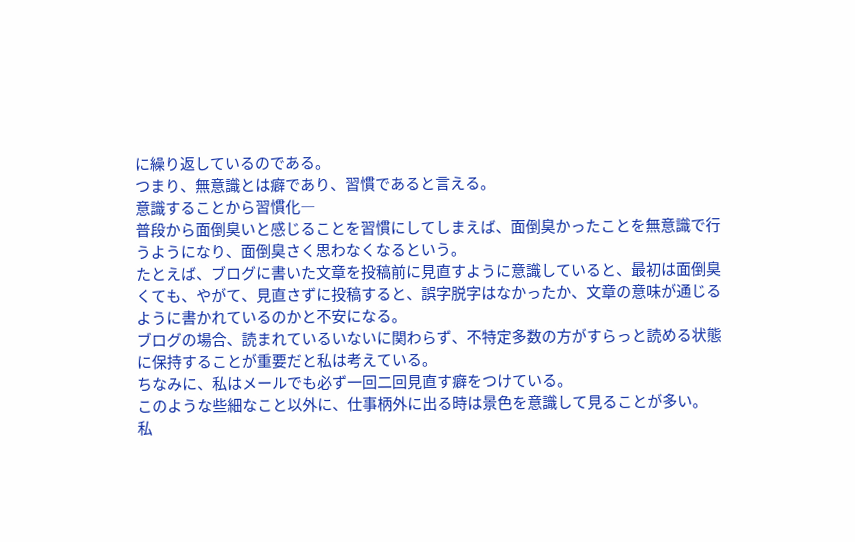に繰り返しているのである。
つまり、無意識とは癖であり、習慣であると言える。
意識することから習慣化―
普段から面倒臭いと感じることを習慣にしてしまえば、面倒臭かったことを無意識で行うようになり、面倒臭さく思わなくなるという。
たとえば、ブログに書いた文章を投稿前に見直すように意識していると、最初は面倒臭くても、やがて、見直さずに投稿すると、誤字脱字はなかったか、文章の意味が通じるように書かれているのかと不安になる。
ブログの場合、読まれているいないに関わらず、不特定多数の方がすらっと読める状態に保持することが重要だと私は考えている。
ちなみに、私はメールでも必ず一回二回見直す癖をつけている。
このような些細なこと以外に、仕事柄外に出る時は景色を意識して見ることが多い。
私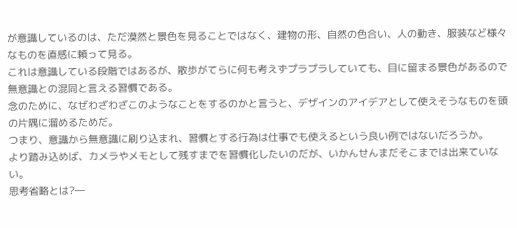が意識しているのは、ただ漠然と景色を見ることではなく、建物の形、自然の色合い、人の動き、服装など様々なものを直感に頼って見る。
これは意識している段階ではあるが、散歩がてらに何も考えずプラプラしていても、目に留まる景色があるので無意識との混同と言える習慣である。
念のために、なぜわざわざこのようなことをするのかと言うと、デザインのアイデアとして使えそうなものを頭の片隅に溜めるためだ。
つまり、意識から無意識に刷り込まれ、習慣とする行為は仕事でも使えるという良い例ではないだろうか。
より踏み込めば、カメラやメモとして残すまでを習慣化したいのだが、いかんせんまだそこまでは出来ていない。
思考省略とは?―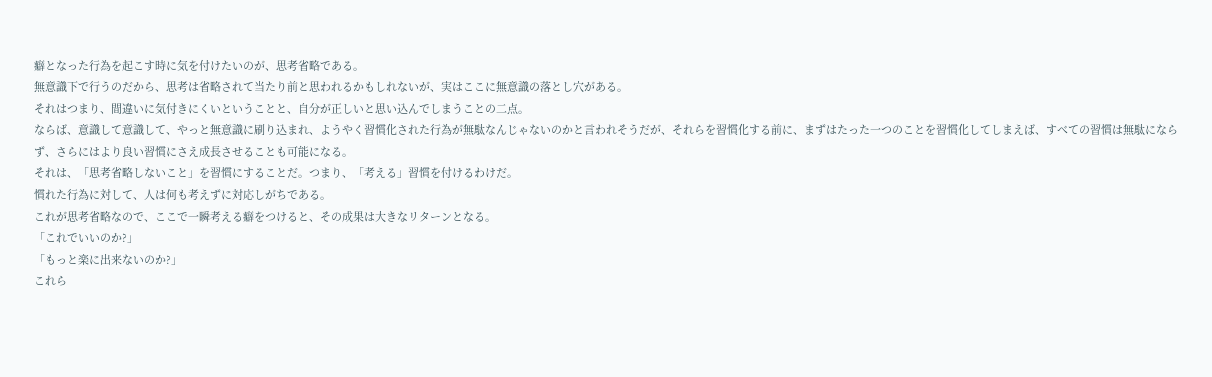癖となった行為を起こす時に気を付けたいのが、思考省略である。
無意識下で行うのだから、思考は省略されて当たり前と思われるかもしれないが、実はここに無意識の落とし穴がある。
それはつまり、間違いに気付きにくいということと、自分が正しいと思い込んでしまうことの二点。
ならば、意識して意識して、やっと無意識に刷り込まれ、ようやく習慣化された行為が無駄なんじゃないのかと言われそうだが、それらを習慣化する前に、まずはたった一つのことを習慣化してしまえば、すべての習慣は無駄にならず、さらにはより良い習慣にさえ成長させることも可能になる。
それは、「思考省略しないこと」を習慣にすることだ。つまり、「考える」習慣を付けるわけだ。
慣れた行為に対して、人は何も考えずに対応しがちである。
これが思考省略なので、ここで一瞬考える癖をつけると、その成果は大きなリターンとなる。
「これでいいのか?」
「もっと楽に出来ないのか?」
これら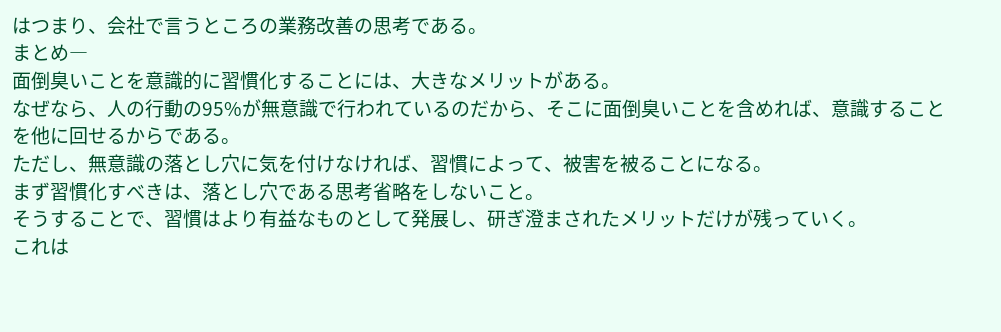はつまり、会社で言うところの業務改善の思考である。
まとめ―
面倒臭いことを意識的に習慣化することには、大きなメリットがある。
なぜなら、人の行動の95%が無意識で行われているのだから、そこに面倒臭いことを含めれば、意識することを他に回せるからである。
ただし、無意識の落とし穴に気を付けなければ、習慣によって、被害を被ることになる。
まず習慣化すべきは、落とし穴である思考省略をしないこと。
そうすることで、習慣はより有益なものとして発展し、研ぎ澄まされたメリットだけが残っていく。
これは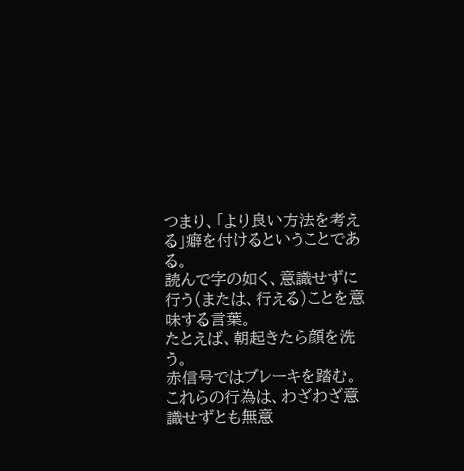つまり、「より良い方法を考える」癖を付けるということである。
読んで字の如く、意識せずに行う(または、行える)ことを意味する言葉。
たとえば、朝起きたら顔を洗う。
赤信号ではブレーキを踏む。
これらの行為は、わざわざ意識せずとも無意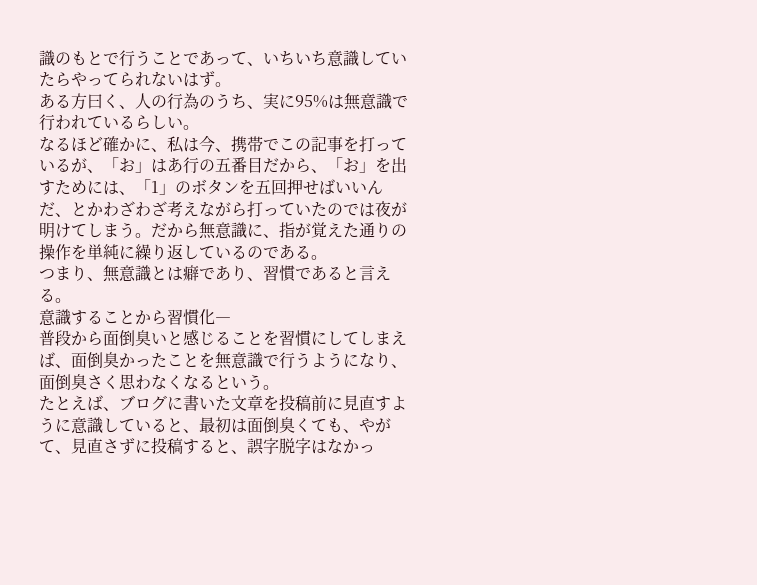識のもとで行うことであって、いちいち意識していたらやってられないはず。
ある方曰く、人の行為のうち、実に95%は無意識で行われているらしい。
なるほど確かに、私は今、携帯でこの記事を打っているが、「お」はあ行の五番目だから、「お」を出すためには、「1」のボタンを五回押せばいいんだ、とかわざわざ考えながら打っていたのでは夜が明けてしまう。だから無意識に、指が覚えた通りの操作を単純に繰り返しているのである。
つまり、無意識とは癖であり、習慣であると言える。
意識することから習慣化―
普段から面倒臭いと感じることを習慣にしてしまえば、面倒臭かったことを無意識で行うようになり、面倒臭さく思わなくなるという。
たとえば、ブログに書いた文章を投稿前に見直すように意識していると、最初は面倒臭くても、やがて、見直さずに投稿すると、誤字脱字はなかっ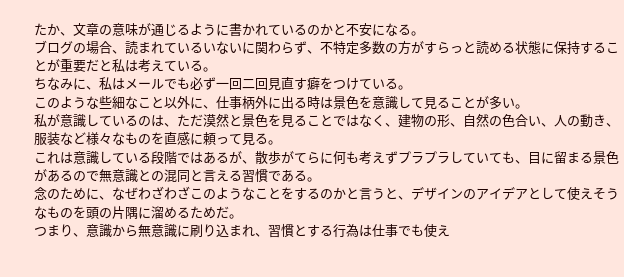たか、文章の意味が通じるように書かれているのかと不安になる。
ブログの場合、読まれているいないに関わらず、不特定多数の方がすらっと読める状態に保持することが重要だと私は考えている。
ちなみに、私はメールでも必ず一回二回見直す癖をつけている。
このような些細なこと以外に、仕事柄外に出る時は景色を意識して見ることが多い。
私が意識しているのは、ただ漠然と景色を見ることではなく、建物の形、自然の色合い、人の動き、服装など様々なものを直感に頼って見る。
これは意識している段階ではあるが、散歩がてらに何も考えずプラプラしていても、目に留まる景色があるので無意識との混同と言える習慣である。
念のために、なぜわざわざこのようなことをするのかと言うと、デザインのアイデアとして使えそうなものを頭の片隅に溜めるためだ。
つまり、意識から無意識に刷り込まれ、習慣とする行為は仕事でも使え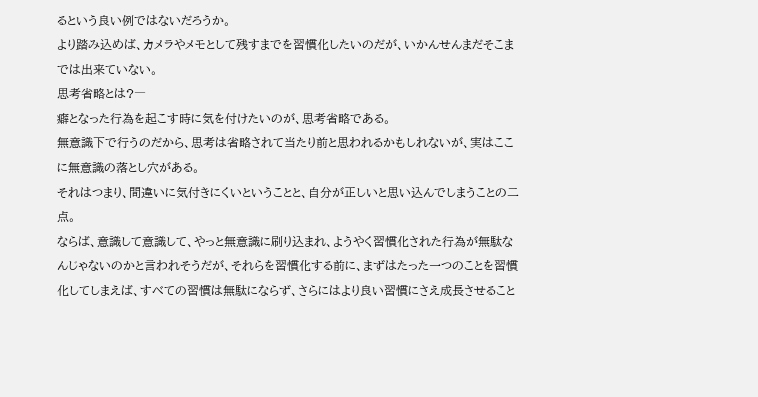るという良い例ではないだろうか。
より踏み込めば、カメラやメモとして残すまでを習慣化したいのだが、いかんせんまだそこまでは出来ていない。
思考省略とは?―
癖となった行為を起こす時に気を付けたいのが、思考省略である。
無意識下で行うのだから、思考は省略されて当たり前と思われるかもしれないが、実はここに無意識の落とし穴がある。
それはつまり、間違いに気付きにくいということと、自分が正しいと思い込んでしまうことの二点。
ならば、意識して意識して、やっと無意識に刷り込まれ、ようやく習慣化された行為が無駄なんじゃないのかと言われそうだが、それらを習慣化する前に、まずはたった一つのことを習慣化してしまえば、すべての習慣は無駄にならず、さらにはより良い習慣にさえ成長させること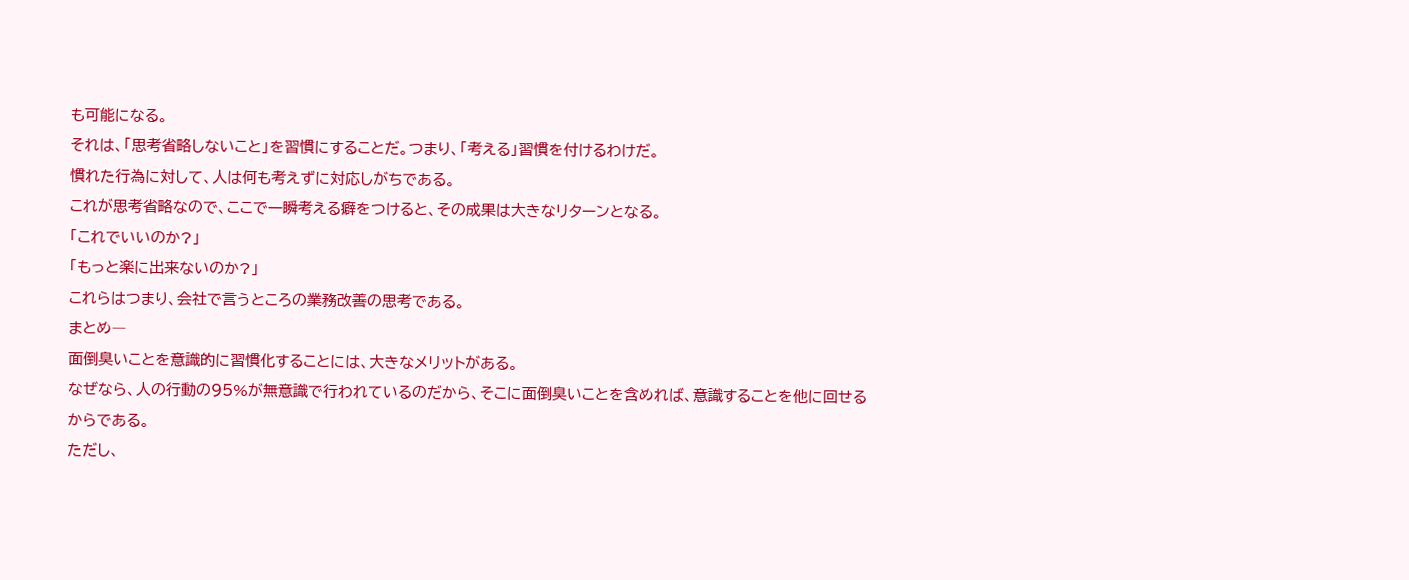も可能になる。
それは、「思考省略しないこと」を習慣にすることだ。つまり、「考える」習慣を付けるわけだ。
慣れた行為に対して、人は何も考えずに対応しがちである。
これが思考省略なので、ここで一瞬考える癖をつけると、その成果は大きなリターンとなる。
「これでいいのか?」
「もっと楽に出来ないのか?」
これらはつまり、会社で言うところの業務改善の思考である。
まとめ―
面倒臭いことを意識的に習慣化することには、大きなメリットがある。
なぜなら、人の行動の95%が無意識で行われているのだから、そこに面倒臭いことを含めれば、意識することを他に回せるからである。
ただし、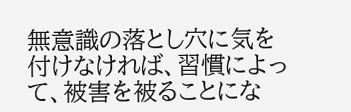無意識の落とし穴に気を付けなければ、習慣によって、被害を被ることにな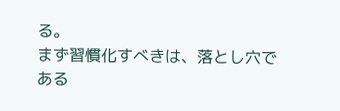る。
まず習慣化すべきは、落とし穴である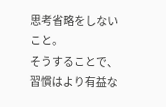思考省略をしないこと。
そうすることで、習慣はより有益な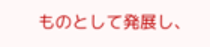ものとして発展し、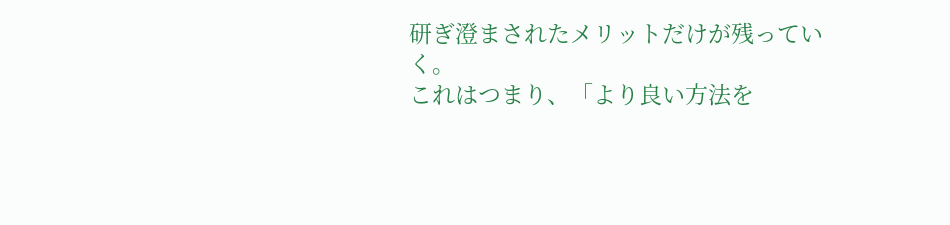研ぎ澄まされたメリットだけが残っていく。
これはつまり、「より良い方法を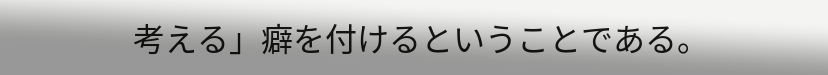考える」癖を付けるということである。